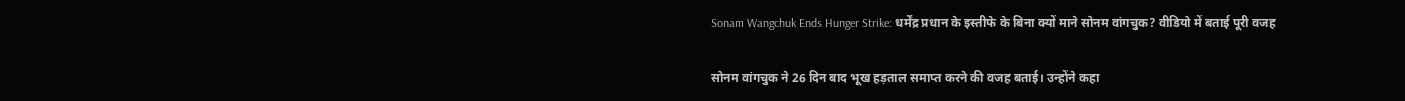Sonam Wangchuk Ends Hunger Strike: धर्मेंद्र प्रधान के इस्तीफे के बिना क्यों माने सोनम वांगचुक? वीडियो में बताई पूरी वजह

सोनम वांगचुक ने 26 दिन बाद भूख हड़ताल समाप्त करने की वजह बताई। उन्होंने कहा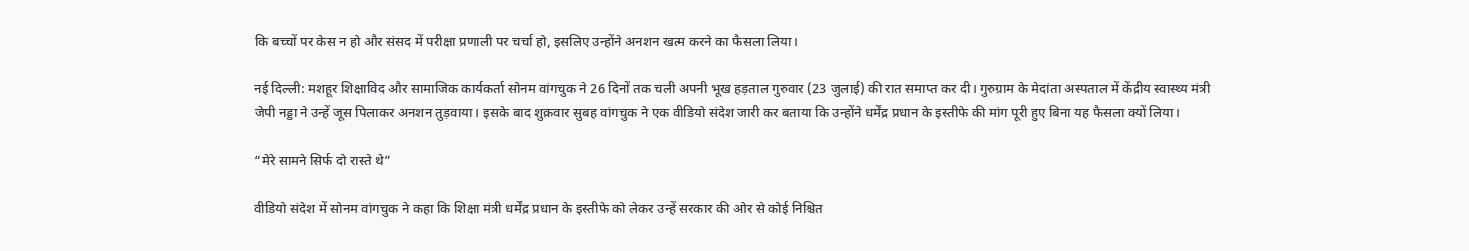कि बच्चों पर केस न हो और संसद में परीक्षा प्रणाली पर चर्चा हो, इसलिए उन्होंने अनशन खत्म करने का फैसला लिया।

नई दिल्ली: मशहूर शिक्षाविद और सामाजिक कार्यकर्ता सोनम वांगचुक ने 26 दिनों तक चली अपनी भूख हड़ताल गुरुवार (23 जुलाई) की रात समाप्त कर दी। गुरुग्राम के मेदांता अस्पताल में केंद्रीय स्वास्थ्य मंत्री जेपी नड्डा ने उन्हें जूस पिलाकर अनशन तुड़वाया। इसके बाद शुक्रवार सुबह वांगचुक ने एक वीडियो संदेश जारी कर बताया कि उन्होंने धर्मेंद्र प्रधान के इस्तीफे की मांग पूरी हुए बिना यह फैसला क्यों लिया।

“मेरे सामने सिर्फ दो रास्ते थे”

वीडियो संदेश में सोनम वांगचुक ने कहा कि शिक्षा मंत्री धर्मेंद्र प्रधान के इस्तीफे को लेकर उन्हें सरकार की ओर से कोई निश्चित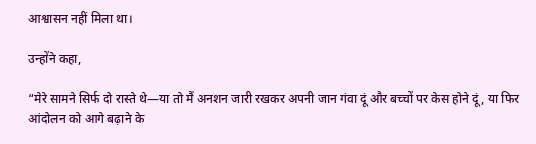आश्वासन नहीं मिला था।

उन्होंने कहा,

“मेरे सामने सिर्फ दो रास्ते थे—या तो मैं अनशन जारी रखकर अपनी जान गंवा दूं और बच्चों पर केस होने दूं, या फिर आंदोलन को आगे बढ़ाने के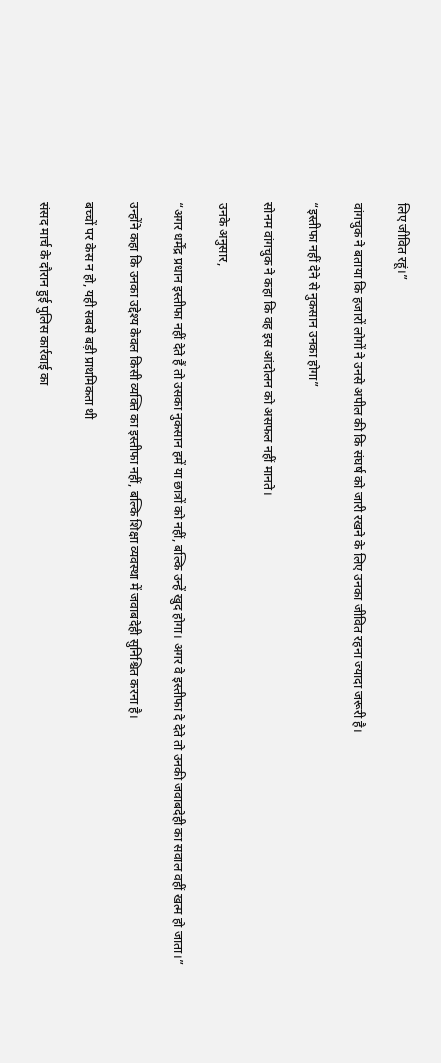लिए जीवित रहूं।”

वांगचुक ने बताया कि हजारों लोगों ने उनसे अपील की कि संघर्ष को जारी रखने के लिए उनका जीवित रहना ज्यादा जरूरी है।

“इस्तीफा नहीं देने से नुकसान उनका होगा”

सोनम वांगचुक ने कहा कि वह इस आंदोलन को असफल नहीं मानते।

उनके अनुसार,

“अगर धर्मेंद्र प्रधान इस्तीफा नहीं देते हैं तो उसका नुकसान हमें या छात्रों को नहीं, बल्कि उन्हें खुद होगा। अगर वे इस्तीफा दे देते तो उनकी जवाबदेही का सवाल वहीं खत्म हो जाता।”

उन्होंने कहा कि उनका उद्देश्य केवल किसी व्यक्ति का इस्तीफा नहीं, बल्कि शिक्षा व्यवस्था में जवाबदेही सुनिश्चित करना है।

बच्चों पर केस न हो, यही सबसे बड़ी प्राथमिकता थी

संसद मार्च के दौरान हुई पुलिस कार्रवाई का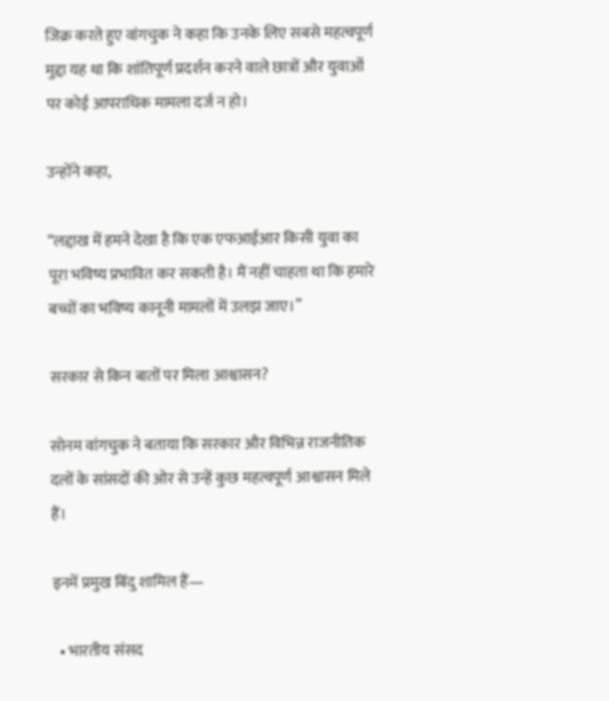जिक्र करते हुए वांगचुक ने कहा कि उनके लिए सबसे महत्वपूर्ण मुद्दा यह था कि शांतिपूर्ण प्रदर्शन करने वाले छात्रों और युवाओं पर कोई आपराधिक मामला दर्ज न हो।

उन्होंने कहा,

“लद्दाख में हमने देखा है कि एक एफआईआर किसी युवा का पूरा भविष्य प्रभावित कर सकती है। मैं नहीं चाहता था कि हमारे बच्चों का भविष्य कानूनी मामलों में उलझ जाए।”

सरकार से किन बातों पर मिला आश्वासन?

सोनम वांगचुक ने बताया कि सरकार और विभिन्न राजनीतिक दलों के सांसदों की ओर से उन्हें कुछ महत्वपूर्ण आश्वासन मिले हैं।

इनमें प्रमुख बिंदु शामिल हैं—

  • भारतीय संसद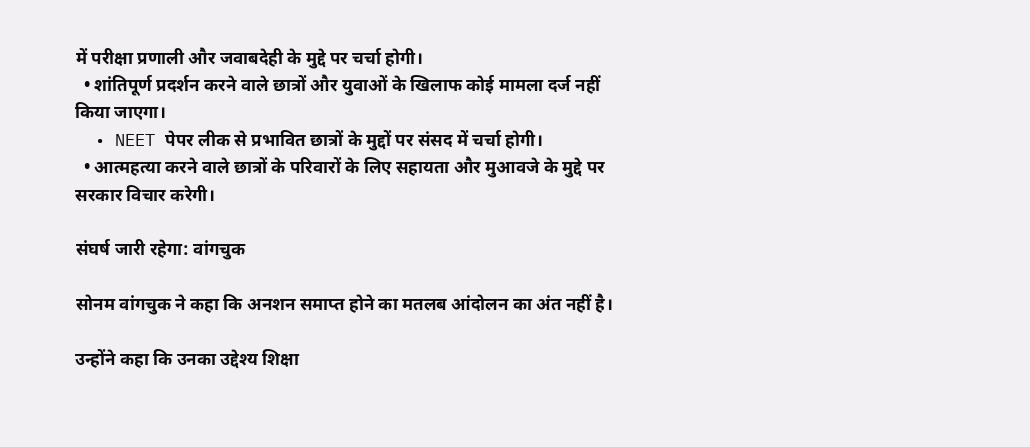में परीक्षा प्रणाली और जवाबदेही के मुद्दे पर चर्चा होगी।
  • शांतिपूर्ण प्रदर्शन करने वाले छात्रों और युवाओं के खिलाफ कोई मामला दर्ज नहीं किया जाएगा।
  • NEET पेपर लीक से प्रभावित छात्रों के मुद्दों पर संसद में चर्चा होगी।
  • आत्महत्या करने वाले छात्रों के परिवारों के लिए सहायता और मुआवजे के मुद्दे पर सरकार विचार करेगी।

संघर्ष जारी रहेगा: वांगचुक

सोनम वांगचुक ने कहा कि अनशन समाप्त होने का मतलब आंदोलन का अंत नहीं है।

उन्होंने कहा कि उनका उद्देश्य शिक्षा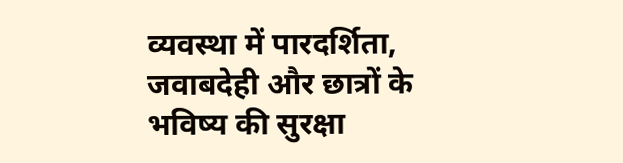व्यवस्था में पारदर्शिता, जवाबदेही और छात्रों के भविष्य की सुरक्षा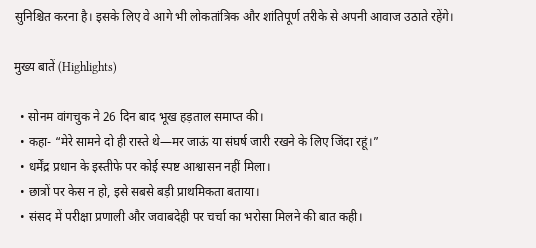सुनिश्चित करना है। इसके लिए वे आगे भी लोकतांत्रिक और शांतिपूर्ण तरीके से अपनी आवाज उठाते रहेंगे।

मुख्य बातें (Highlights)

  • सोनम वांगचुक ने 26 दिन बाद भूख हड़ताल समाप्त की।
  • कहा- “मेरे सामने दो ही रास्ते थे—मर जाऊं या संघर्ष जारी रखने के लिए जिंदा रहूं।”
  • धर्मेंद्र प्रधान के इस्तीफे पर कोई स्पष्ट आश्वासन नहीं मिला।
  • छात्रों पर केस न हो, इसे सबसे बड़ी प्राथमिकता बताया।
  • संसद में परीक्षा प्रणाली और जवाबदेही पर चर्चा का भरोसा मिलने की बात कही।